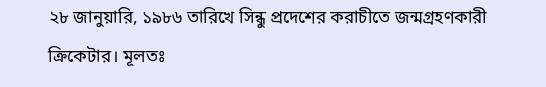২৮ জানুয়ারি, ১৯৮৬ তারিখে সিন্ধু প্রদেশের করাচীতে জন্মগ্রহণকারী ক্রিকেটার। মূলতঃ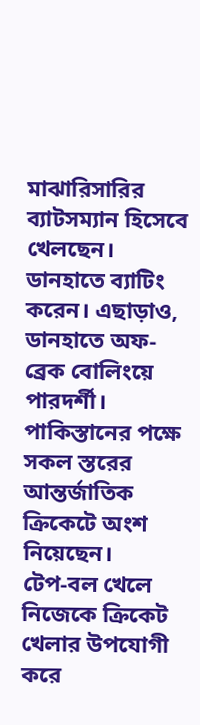মাঝারিসারির ব্যাটসম্যান হিসেবে খেলছেন। ডানহাতে ব্যাটিং করেন। এছাড়াও, ডানহাতে অফ-ব্রেক বোলিংয়ে পারদর্শী। পাকিস্তানের পক্ষে সকল স্তরের আন্তর্জাতিক ক্রিকেটে অংশ নিয়েছেন।
টেপ-বল খেলে নিজেকে ক্রিকেট খেলার উপযোগী করে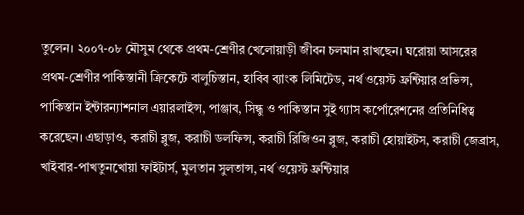তুলেন। ২০০৭-০৮ মৌসুম থেকে প্রথম-শ্রেণীর খেলোয়াড়ী জীবন চলমান রাখছেন। ঘরোয়া আসরের প্রথম-শ্রেণীর পাকিস্তানী ক্রিকেটে বালুচিস্তান, হাবিব ব্যাংক লিমিটেড, নর্থ ওয়েস্ট ফ্রন্টিয়ার প্রভিন্স, পাকিস্তান ইন্টারন্যাশনাল এয়ারলাইন্স, পাঞ্জাব, সিন্ধু ও পাকিস্তান সুই গ্যাস কর্পোরেশনের প্রতিনিধিত্ব করেছেন। এছাড়াও, করাচী ব্লুজ, করাচী ডলফিন্স, করাচী রিজিওন ব্লুজ, করাচী হোয়াইটস, করাচী জেব্রাস, খাইবার-পাখতুনখোয়া ফাইটার্স, মুলতান সুলতান্স, নর্থ ওয়েস্ট ফ্রন্টিয়ার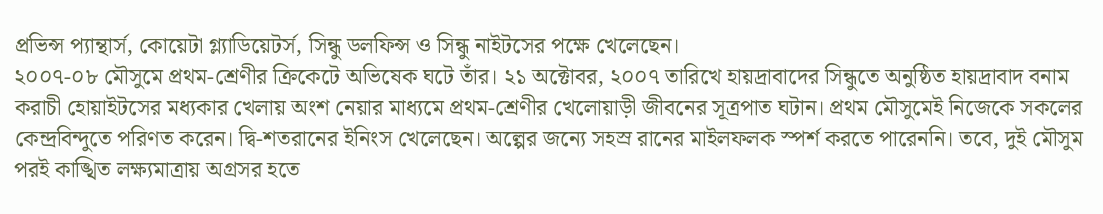প্রভিন্স প্যান্থার্স, কোয়েটা গ্ল্যাডিয়েটর্স, সিন্ধু ডলফিন্স ও সিন্ধু নাইটসের পক্ষে খেলেছেন।
২০০৭-০৮ মৌসুমে প্রথম-শ্রেণীর ক্রিকেটে অভিষেক ঘটে তাঁর। ২১ অক্টোবর, ২০০৭ তারিখে হায়দ্রাবাদের সিন্ধুতে অনুষ্ঠিত হায়দ্রাবাদ বনাম করাচী হোয়াইটসের মধ্যকার খেলায় অংশ নেয়ার মাধ্যমে প্রথম-শ্রেণীর খেলোয়াড়ী জীবনের সূত্রপাত ঘটান। প্রথম মৌসুমেই নিজেকে সকলের কেন্দ্রবিন্দুতে পরিণত করেন। দ্বি-শতরানের ইনিংস খেলেছেন। অল্পের জন্যে সহস্র রানের মাইলফলক স্পর্শ করতে পারেননি। তবে, দুই মৌসুম পরই কাঙ্খিত লক্ষ্যমাত্রায় অগ্রসর হতে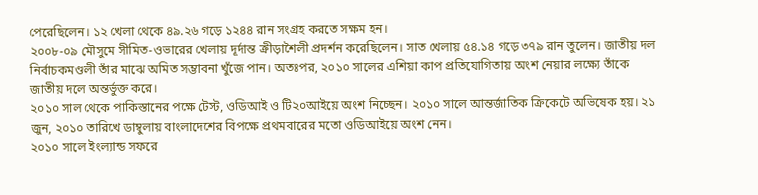পেরেছিলেন। ১২ খেলা থেকে ৪৯.২৬ গড়ে ১২৪৪ রান সংগ্রহ করতে সক্ষম হন।
২০০৮-০৯ মৌসুমে সীমিত-ওভারের খেলায় দূর্দান্ত ক্রীড়াশৈলী প্রদর্শন করেছিলেন। সাত খেলায় ৫৪.১৪ গড়ে ৩৭৯ রান তুলেন। জাতীয় দল নির্বাচকমণ্ডলী তাঁর মাঝে অমিত সম্ভাবনা খুঁজে পান। অতঃপর, ২০১০ সালের এশিয়া কাপ প্রতিযোগিতায় অংশ নেয়ার লক্ষ্যে তাঁকে জাতীয় দলে অন্তর্ভুক্ত করে।
২০১০ সাল থেকে পাকিস্তানের পক্ষে টেস্ট, ওডিআই ও টি২০আইয়ে অংশ নিচ্ছেন। ২০১০ সালে আন্তর্জাতিক ক্রিকেটে অভিষেক হয়। ২১ জুন, ২০১০ তারিখে ডাম্বুলায় বাংলাদেশের বিপক্ষে প্রথমবারের মতো ওডিআইয়ে অংশ নেন।
২০১০ সালে ইংল্যান্ড সফরে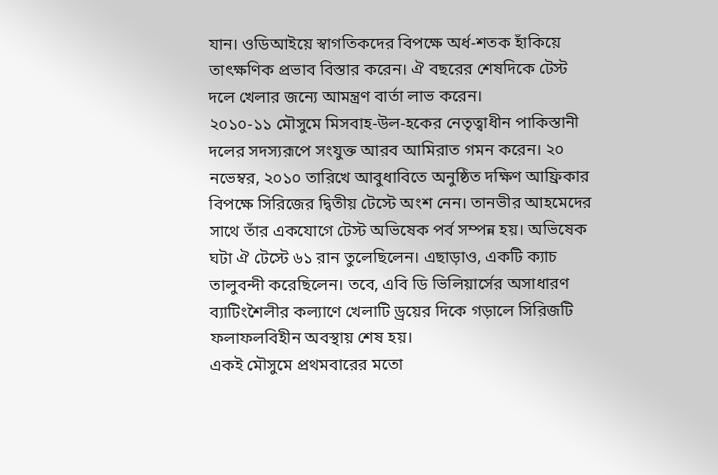যান। ওডিআইয়ে স্বাগতিকদের বিপক্ষে অর্ধ-শতক হাঁকিয়ে তাৎক্ষণিক প্রভাব বিস্তার করেন। ঐ বছরের শেষদিকে টেস্ট দলে খেলার জন্যে আমন্ত্রণ বার্তা লাভ করেন।
২০১০-১১ মৌসুমে মিসবাহ-উল-হকের নেতৃত্বাধীন পাকিস্তানী দলের সদস্যরূপে সংযুক্ত আরব আমিরাত গমন করেন। ২০ নভেম্বর, ২০১০ তারিখে আবুধাবিতে অনুষ্ঠিত দক্ষিণ আফ্রিকার বিপক্ষে সিরিজের দ্বিতীয় টেস্টে অংশ নেন। তানভীর আহমেদের সাথে তাঁর একযোগে টেস্ট অভিষেক পর্ব সম্পন্ন হয়। অভিষেক ঘটা ঐ টেস্টে ৬১ রান তুলেছিলেন। এছাড়াও, একটি ক্যাচ তালুবন্দী করেছিলেন। তবে, এবি ডি ভিলিয়ার্সের অসাধারণ ব্যাটিংশৈলীর কল্যাণে খেলাটি ড্রয়ের দিকে গড়ালে সিরিজটি ফলাফলবিহীন অবস্থায় শেষ হয়।
একই মৌসুমে প্রথমবারের মতো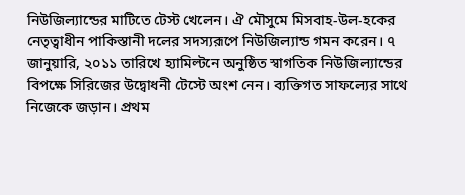নিউজিল্যান্ডের মাটিতে টেস্ট খেলেন। ঐ মৌসুমে মিসবাহ-উল-হকের নেতৃত্বাধীন পাকিস্তানী দলের সদস্যরূপে নিউজিল্যান্ড গমন করেন। ৭ জানুয়ারি, ২০১১ তারিখে হ্যামিল্টনে অনুষ্ঠিত স্বাগতিক নিউজিল্যান্ডের বিপক্ষে সিরিজের উদ্বোধনী টেস্টে অংশ নেন। ব্যক্তিগত সাফল্যের সাথে নিজেকে জড়ান। প্রথম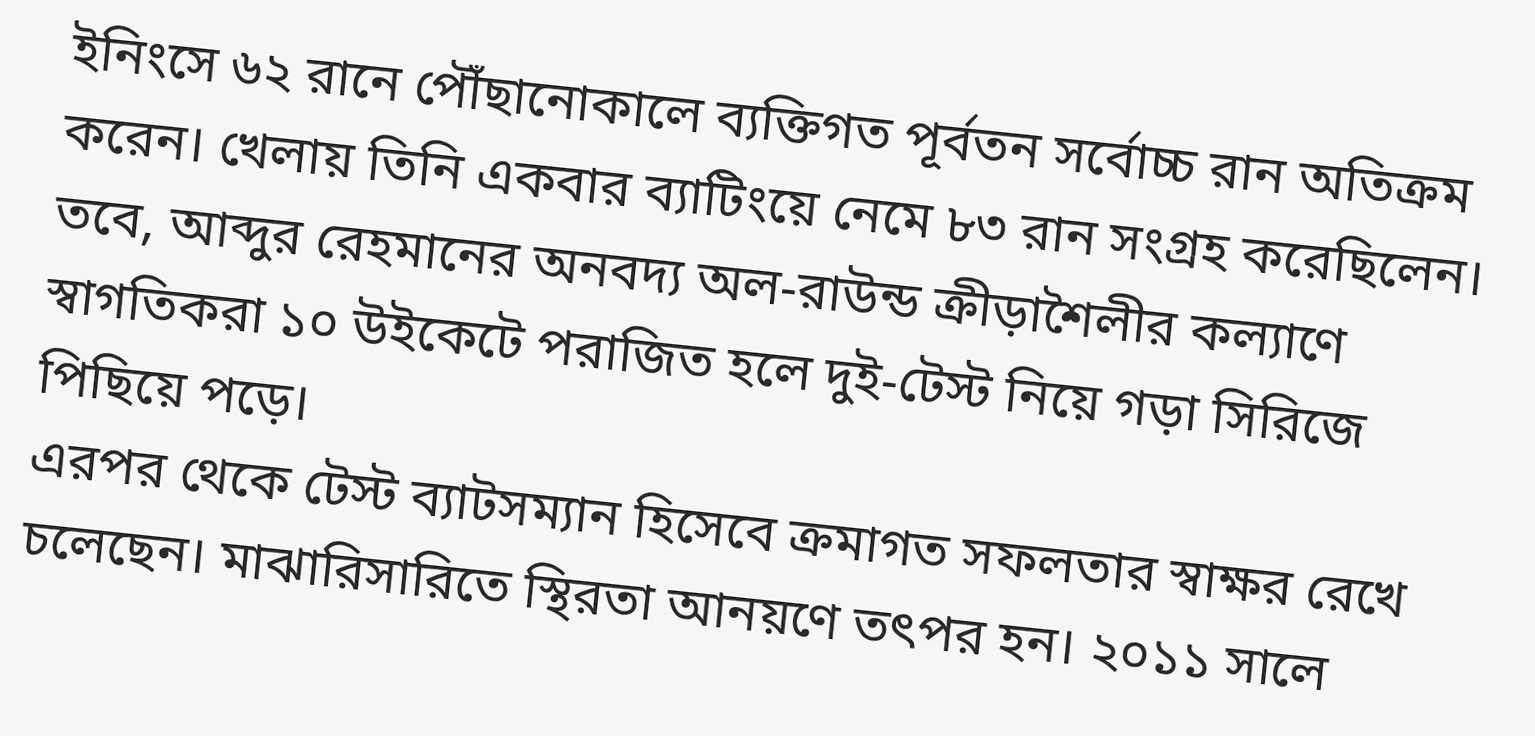ইনিংসে ৬২ রানে পৌঁছানোকালে ব্যক্তিগত পূর্বতন সর্বোচ্চ রান অতিক্রম করেন। খেলায় তিনি একবার ব্যাটিংয়ে নেমে ৮৩ রান সংগ্রহ করেছিলেন। তবে, আব্দুর রেহমানের অনবদ্য অল-রাউন্ড ক্রীড়াশৈলীর কল্যাণে স্বাগতিকরা ১০ উইকেটে পরাজিত হলে দুই-টেস্ট নিয়ে গড়া সিরিজে পিছিয়ে পড়ে।
এরপর থেকে টেস্ট ব্যাটসম্যান হিসেবে ক্রমাগত সফলতার স্বাক্ষর রেখে চলেছেন। মাঝারিসারিতে স্থিরতা আনয়ণে তৎপর হন। ২০১১ সালে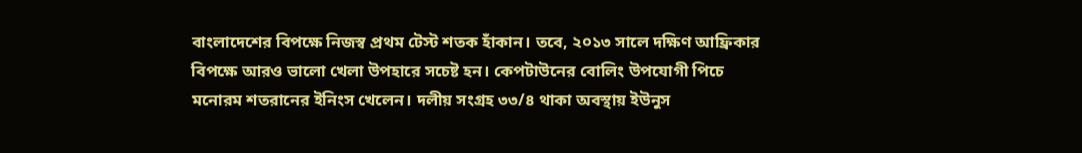বাংলাদেশের বিপক্ষে নিজস্ব প্রথম টেস্ট শতক হাঁকান। তবে, ২০১৩ সালে দক্ষিণ আফ্রিকার বিপক্ষে আরও ভালো খেলা উপহারে সচেষ্ট হন। কেপটাউনের বোলিং উপযোগী পিচে মনোরম শতরানের ইনিংস খেলেন। দলীয় সংগ্রহ ৩৩/৪ থাকা অবস্থায় ইউনুস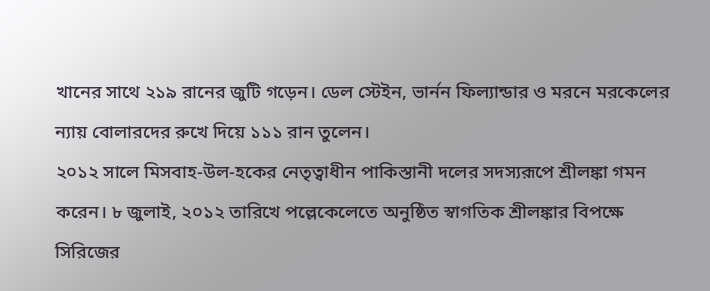খানের সাথে ২১৯ রানের জুটি গড়েন। ডেল স্টেইন, ভার্নন ফিল্যান্ডার ও মরনে মরকেলের ন্যায় বোলারদের রুখে দিয়ে ১১১ রান তুলেন।
২০১২ সালে মিসবাহ-উল-হকের নেতৃত্বাধীন পাকিস্তানী দলের সদস্যরূপে শ্রীলঙ্কা গমন করেন। ৮ জুলাই, ২০১২ তারিখে পল্লেকেলেতে অনুষ্ঠিত স্বাগতিক শ্রীলঙ্কার বিপক্ষে সিরিজের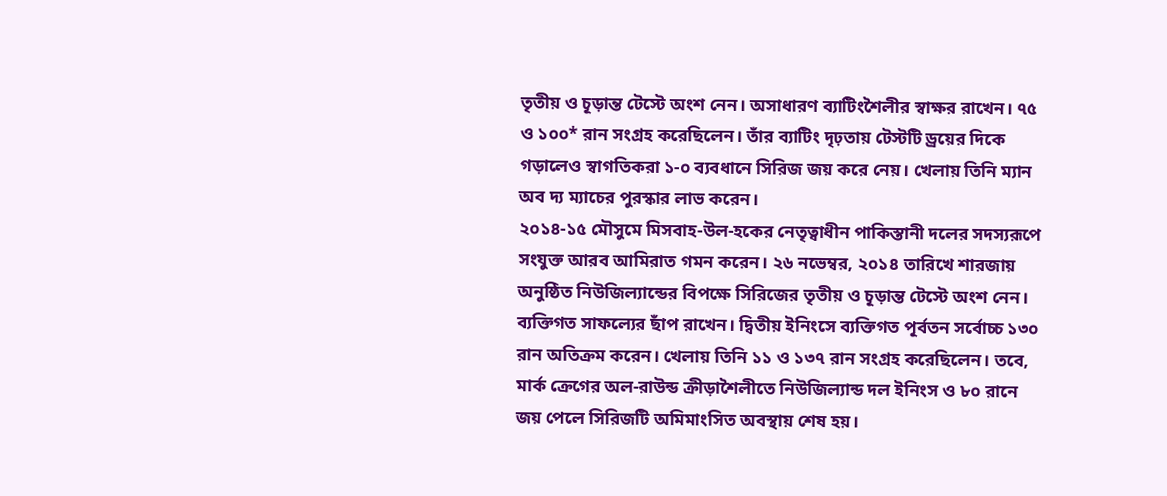তৃতীয় ও চূড়ান্ত টেস্টে অংশ নেন। অসাধারণ ব্যাটিংশৈলীর স্বাক্ষর রাখেন। ৭৫ ও ১০০* রান সংগ্রহ করেছিলেন। তাঁর ব্যাটিং দৃঢ়তায় টেস্টটি ড্রয়ের দিকে গড়ালেও স্বাগতিকরা ১-০ ব্যবধানে সিরিজ জয় করে নেয়। খেলায় তিনি ম্যান অব দ্য ম্যাচের পুরস্কার লাভ করেন।
২০১৪-১৫ মৌসুমে মিসবাহ-উল-হকের নেতৃত্বাধীন পাকিস্তানী দলের সদস্যরূপে সংযুক্ত আরব আমিরাত গমন করেন। ২৬ নভেম্বর, ২০১৪ তারিখে শারজায় অনুষ্ঠিত নিউজিল্যান্ডের বিপক্ষে সিরিজের তৃতীয় ও চূড়ান্ত টেস্টে অংশ নেন। ব্যক্তিগত সাফল্যের ছাঁপ রাখেন। দ্বিতীয় ইনিংসে ব্যক্তিগত পূর্বতন সর্বোচ্চ ১৩০ রান অতিক্রম করেন। খেলায় তিনি ১১ ও ১৩৭ রান সংগ্রহ করেছিলেন। তবে, মার্ক ক্রেগের অল-রাউন্ড ক্রীড়াশৈলীতে নিউজিল্যান্ড দল ইনিংস ও ৮০ রানে জয় পেলে সিরিজটি অমিমাংসিত অবস্থায় শেষ হয়।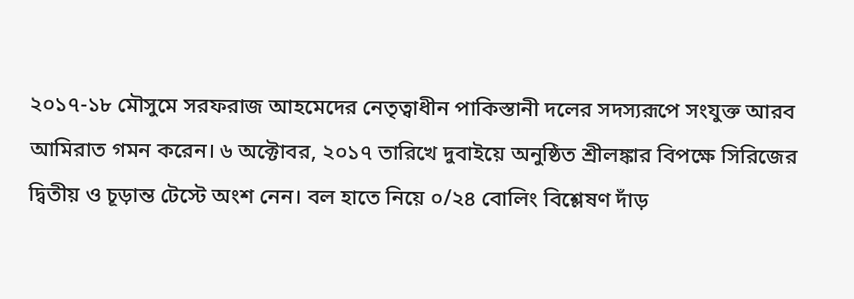২০১৭-১৮ মৌসুমে সরফরাজ আহমেদের নেতৃত্বাধীন পাকিস্তানী দলের সদস্যরূপে সংযুক্ত আরব আমিরাত গমন করেন। ৬ অক্টোবর, ২০১৭ তারিখে দুবাইয়ে অনুষ্ঠিত শ্রীলঙ্কার বিপক্ষে সিরিজের দ্বিতীয় ও চূড়ান্ত টেস্টে অংশ নেন। বল হাতে নিয়ে ০/২৪ বোলিং বিশ্লেষণ দাঁড়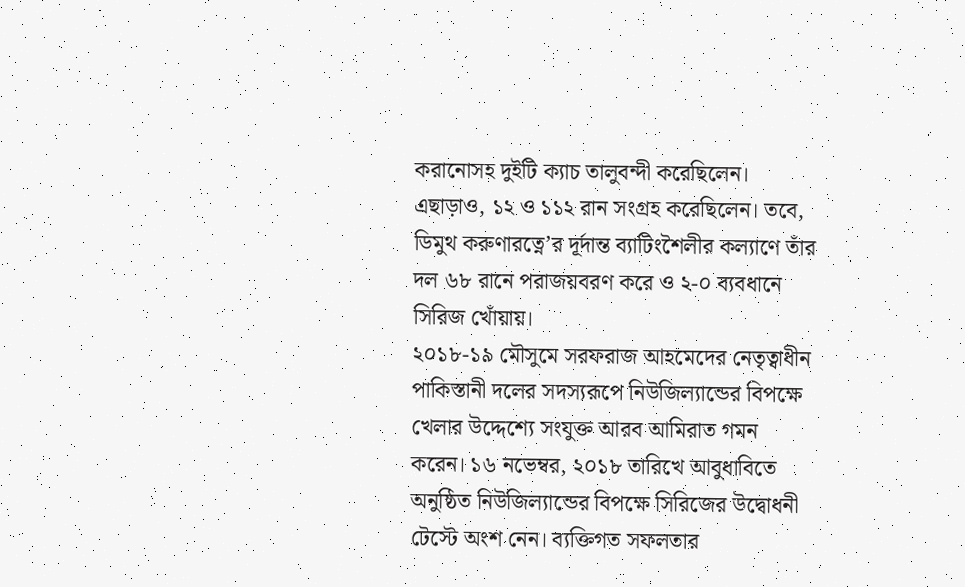করানোসহ দুইটি ক্যাচ তালুবন্দী করেছিলেন। এছাড়াও, ১২ ও ১১২ রান সংগ্রহ করেছিলেন। তবে, ডিমুথ করুণারত্নে’র দূর্দান্ত ব্যাটিংশৈলীর কল্যাণে তাঁর দল ৬৮ রানে পরাজয়বরণ করে ও ২-০ ব্যবধানে সিরিজ খোঁয়ায়।
২০১৮-১৯ মৌসুমে সরফরাজ আহমেদের নেতৃত্বাধীন পাকিস্তানী দলের সদস্যরূপে নিউজিল্যান্ডের বিপক্ষে খেলার উদ্দেশ্যে সংযুক্ত আরব আমিরাত গমন করেন। ১৬ নভেম্বর, ২০১৮ তারিখে আবুধাবিতে অনুষ্ঠিত নিউজিল্যান্ডের বিপক্ষে সিরিজের উদ্বোধনী টেস্টে অংশ নেন। ব্যক্তিগত সফলতার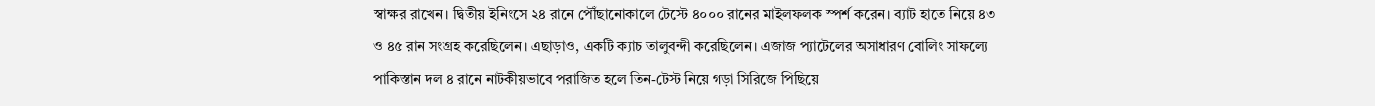স্বাক্ষর রাখেন। দ্বিতীয় ইনিংসে ২৪ রানে পৌঁছানোকালে টেস্টে ৪০০০ রানের মাইলফলক স্পর্শ করেন। ব্যাট হাতে নিয়ে ৪৩ ও ৪৫ রান সংগ্রহ করেছিলেন। এছাড়াও, একটি ক্যাচ তালুবন্দী করেছিলেন। এজাজ প্যাটেলের অসাধারণ বোলিং সাফল্যে পাকিস্তান দল ৪ রানে নাটকীয়ভাবে পরাজিত হলে তিন-টেস্ট নিয়ে গড়া সিরিজে পিছিয়ে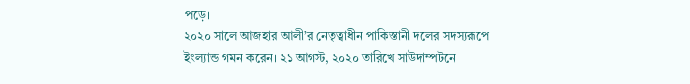পড়ে।
২০২০ সালে আজহার আলী’র নেতৃত্বাধীন পাকিস্তানী দলের সদস্যরূপে ইংল্যান্ড গমন করেন। ২১ আগস্ট, ২০২০ তারিখে সাউদাম্পটনে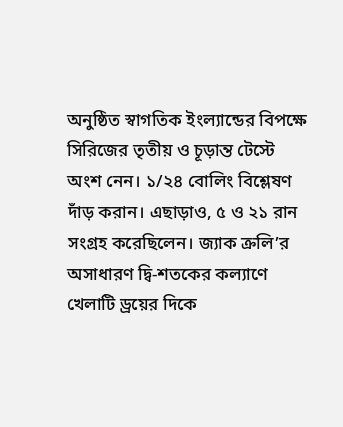অনুষ্ঠিত স্বাগতিক ইংল্যান্ডের বিপক্ষে সিরিজের তৃতীয় ও চূড়ান্ত টেস্টে অংশ নেন। ১/২৪ বোলিং বিশ্লেষণ দাঁড় করান। এছাড়াও, ৫ ও ২১ রান সংগ্রহ করেছিলেন। জ্যাক ক্রলি’র অসাধারণ দ্বি-শতকের কল্যাণে খেলাটি ড্রয়ের দিকে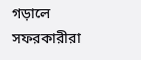গড়ালে সফরকারীরা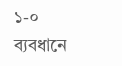১-০ ব্যবধানে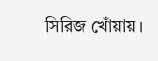সিরিজ খোঁয়ায়।